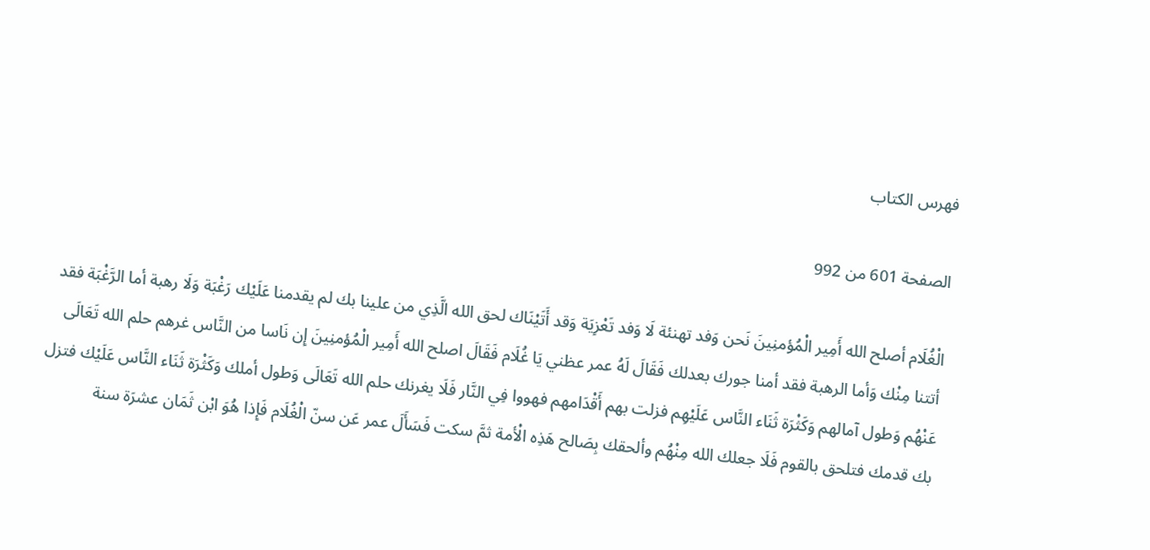فهرس الكتاب

الصفحة 601 من 992

الْغُلَام أصلح الله أَمِير الْمُؤمنِينَ نَحن وَفد تهنئة لَا وَفد تَعْزِيَة وَقد أَتَيْنَاك لحق الله الَّذِي من علينا بك لم يقدمنا عَلَيْك رَغْبَة وَلَا رهبة أما الرَّغْبَة فقد أتتنا مِنْك وَأما الرهبة فقد أمنا جورك بعدلك فَقَالَ لَهُ عمر عظني يَا غُلَام فَقَالَ اصلح الله أَمِير الْمُؤمنِينَ إِن نَاسا من النَّاس غرهم حلم الله تَعَالَى عَنْهُم وَطول آمالهم وَكَثْرَة ثَنَاء النَّاس عَلَيْهِم فزلت بهم أَقْدَامهم فهووا فِي النَّار فَلَا يغرنك حلم الله تَعَالَى وَطول أملك وَكَثْرَة ثَنَاء النَّاس عَلَيْك فتزل بك قدمك فتلحق بالقوم فَلَا جعلك الله مِنْهُم وألحقك بِصَالح هَذِه الْأمة ثمَّ سكت فَسَأَلَ عمر عَن سنّ الْغُلَام فَإِذا هُوَ ابْن ثَمَان عشرَة سنة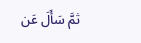ثمَّ سَأَلَ عَن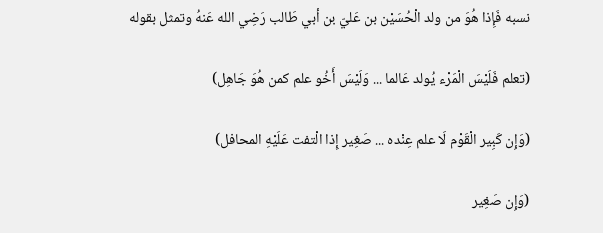نسبه فَإِذا هُوَ من ولد الْحُسَيْن بن عَليّ بن أبي طَالب رَضِي الله عَنهُ وتمثل بقوله

(تعلم فَلَيْسَ الْمَرْء يُولد عَالما ... وَلَيْسَ أَخُو علم كمن هُوَ جَاهِل)

(وَإِن كَبِير الْقَوْم لَا علم عِنْده ... صَغِير إِذا الْتفت عَلَيْهِ المحافل)

(وَإِن صَغِير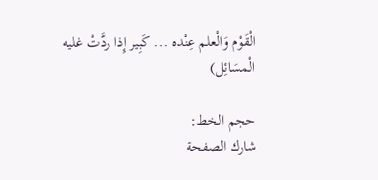الْقَوْم وَالْعلم عِنْده ... كَبِير إِذا ردَّتْ غليه الْمسَائِل)

حجم الخط:
شارك الصفحة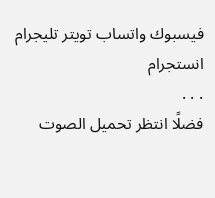فيسبوك واتساب تويتر تليجرام انستجرام
. . .
فضلًا انتظر تحميل الصوت